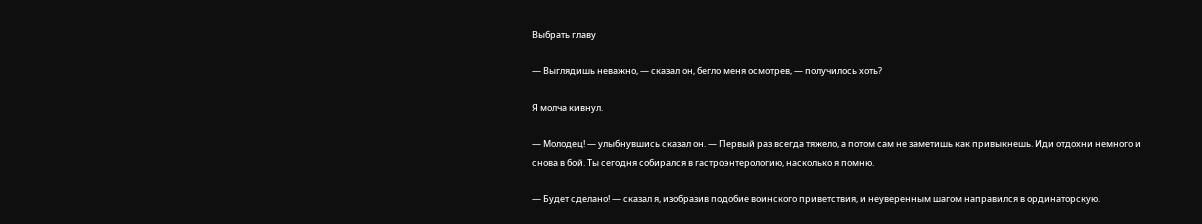Выбрать главу

— Выглядишь неважно, — сказал он, бегло меня осмотрев, — получилось хоть?

Я молча кивнул.

— Молодец! — улыбнувшись сказал он. — Первый раз всегда тяжело, а потом сам не заметишь как привыкнешь. Иди отдохни немного и снова в бой. Ты сегодня собирался в гастроэнтерологию, насколько я помню.

— Будет сделано! — сказал я, изобразив подобие воинского приветствия, и неуверенным шагом направился в ординаторскую.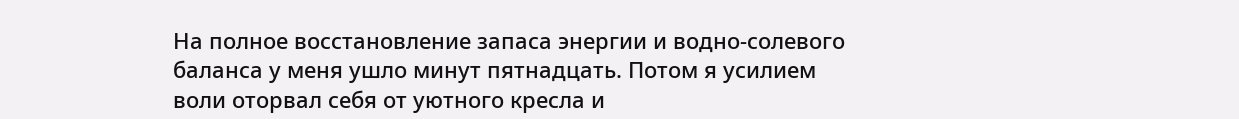На полное восстановление запаса энергии и водно-солевого баланса у меня ушло минут пятнадцать. Потом я усилием воли оторвал себя от уютного кресла и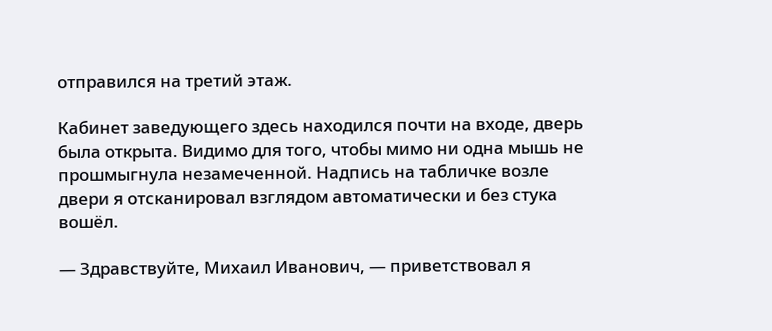отправился на третий этаж.

Кабинет заведующего здесь находился почти на входе, дверь была открыта. Видимо для того, чтобы мимо ни одна мышь не прошмыгнула незамеченной. Надпись на табличке возле двери я отсканировал взглядом автоматически и без стука вошёл.

— Здравствуйте, Михаил Иванович, — приветствовал я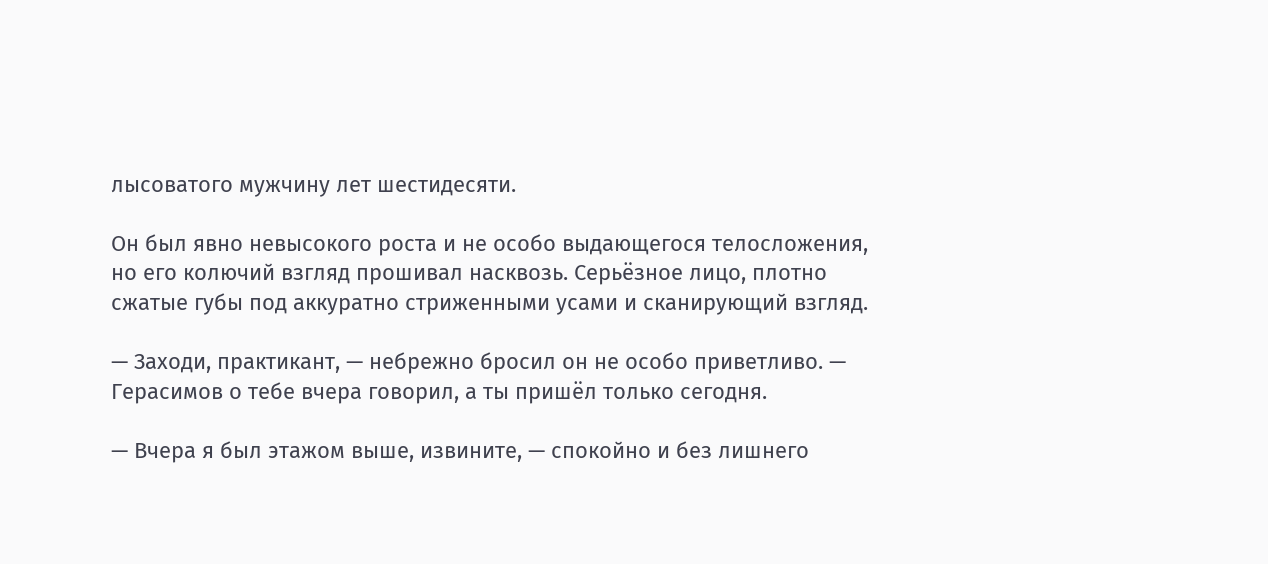лысоватого мужчину лет шестидесяти.

Он был явно невысокого роста и не особо выдающегося телосложения, но его колючий взгляд прошивал насквозь. Серьёзное лицо, плотно сжатые губы под аккуратно стриженными усами и сканирующий взгляд.

— Заходи, практикант, — небрежно бросил он не особо приветливо. — Герасимов о тебе вчера говорил, а ты пришёл только сегодня.

— Вчера я был этажом выше, извините, — спокойно и без лишнего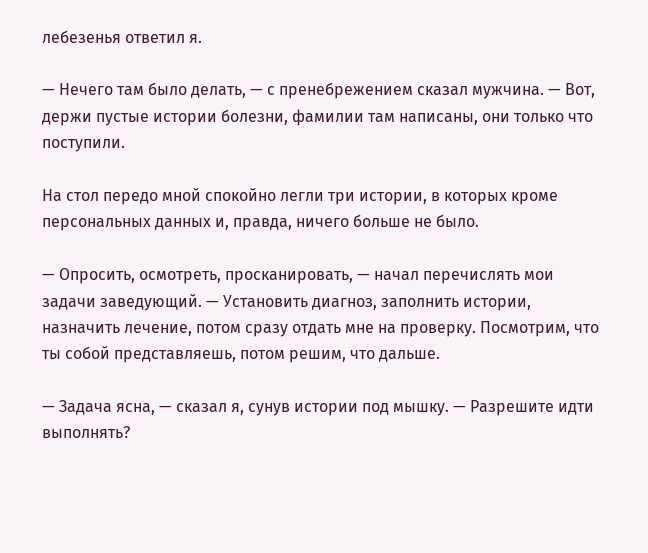лебезенья ответил я.

— Нечего там было делать, — с пренебрежением сказал мужчина. — Вот, держи пустые истории болезни, фамилии там написаны, они только что поступили.

На стол передо мной спокойно легли три истории, в которых кроме персональных данных и, правда, ничего больше не было.

— Опросить, осмотреть, просканировать, — начал перечислять мои задачи заведующий. — Установить диагноз, заполнить истории, назначить лечение, потом сразу отдать мне на проверку. Посмотрим, что ты собой представляешь, потом решим, что дальше.

— Задача ясна, — сказал я, сунув истории под мышку. — Разрешите идти выполнять?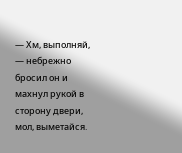— Хм, выполняй, — небрежно бросил он и махнул рукой в сторону двери, мол, выметайся.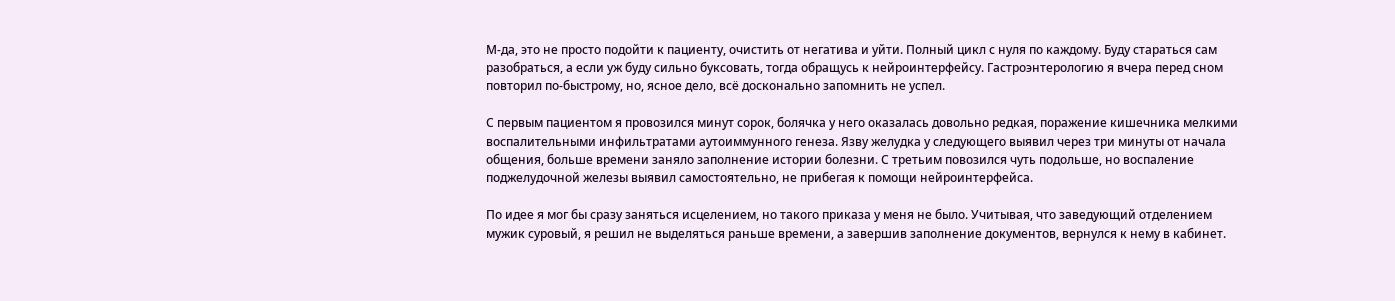М-да, это не просто подойти к пациенту, очистить от негатива и уйти. Полный цикл с нуля по каждому. Буду стараться сам разобраться, а если уж буду сильно буксовать, тогда обращусь к нейроинтерфейсу. Гастроэнтерологию я вчера перед сном повторил по-быстрому, но, ясное дело, всё досконально запомнить не успел.

С первым пациентом я провозился минут сорок, болячка у него оказалась довольно редкая, поражение кишечника мелкими воспалительными инфильтратами аутоиммунного генеза. Язву желудка у следующего выявил через три минуты от начала общения, больше времени заняло заполнение истории болезни. С третьим повозился чуть подольше, но воспаление поджелудочной железы выявил самостоятельно, не прибегая к помощи нейроинтерфейса.

По идее я мог бы сразу заняться исцелением, но такого приказа у меня не было. Учитывая, что заведующий отделением мужик суровый, я решил не выделяться раньше времени, а завершив заполнение документов, вернулся к нему в кабинет.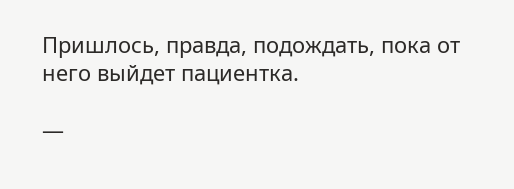Пришлось, правда, подождать, пока от него выйдет пациентка.

—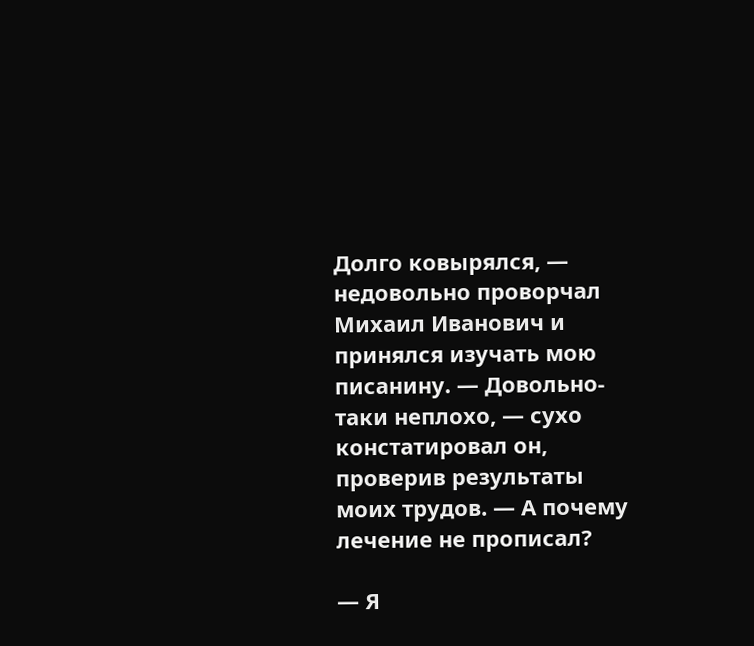Долго ковырялся, — недовольно проворчал Михаил Иванович и принялся изучать мою писанину. — Довольно-таки неплохо, — сухо констатировал он, проверив результаты моих трудов. — А почему лечение не прописал?

— Я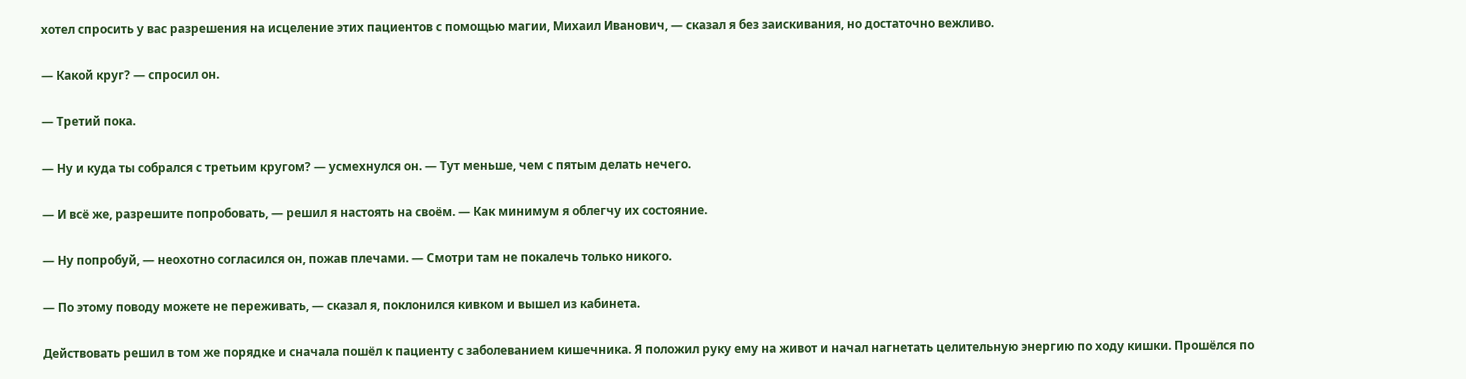хотел спросить у вас разрешения на исцеление этих пациентов с помощью магии, Михаил Иванович, — сказал я без заискивания, но достаточно вежливо.

— Какой круг? — спросил он.

— Третий пока.

— Ну и куда ты собрался с третьим кругом? — усмехнулся он. — Тут меньше, чем с пятым делать нечего.

— И всё же, разрешите попробовать, — решил я настоять на своём. — Как минимум я облегчу их состояние.

— Ну попробуй, — неохотно согласился он, пожав плечами. — Смотри там не покалечь только никого.

— По этому поводу можете не переживать, — сказал я, поклонился кивком и вышел из кабинета.

Действовать решил в том же порядке и сначала пошёл к пациенту с заболеванием кишечника. Я положил руку ему на живот и начал нагнетать целительную энергию по ходу кишки. Прошёлся по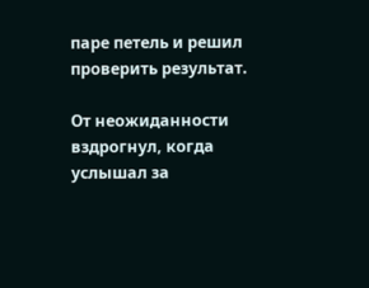паре петель и решил проверить результат.

От неожиданности вздрогнул, когда услышал за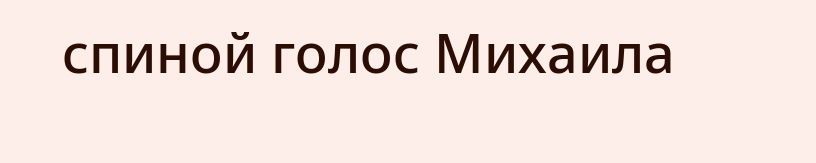спиной голос Михаила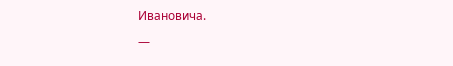Ивановича.

—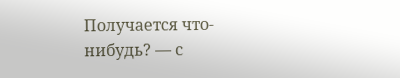Получается что-нибудь? — с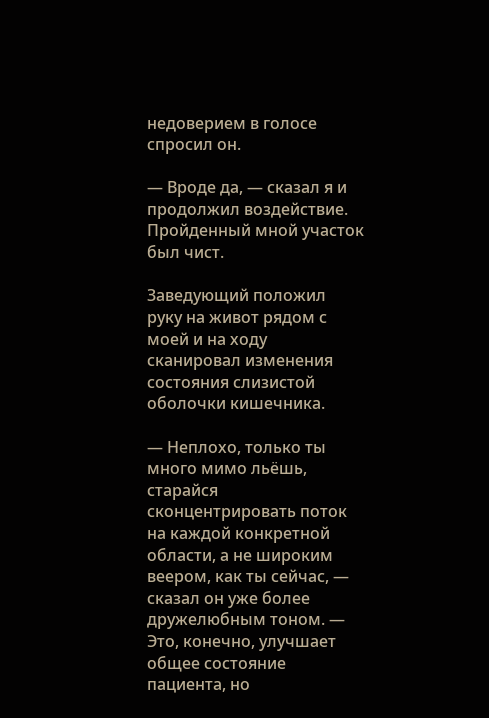недоверием в голосе спросил он.

— Вроде да, — сказал я и продолжил воздействие. Пройденный мной участок был чист.

Заведующий положил руку на живот рядом с моей и на ходу сканировал изменения состояния слизистой оболочки кишечника.

— Неплохо, только ты много мимо льёшь, старайся сконцентрировать поток на каждой конкретной области, а не широким веером, как ты сейчас, — сказал он уже более дружелюбным тоном. — Это, конечно, улучшает общее состояние пациента, но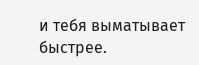и тебя выматывает быстрее.